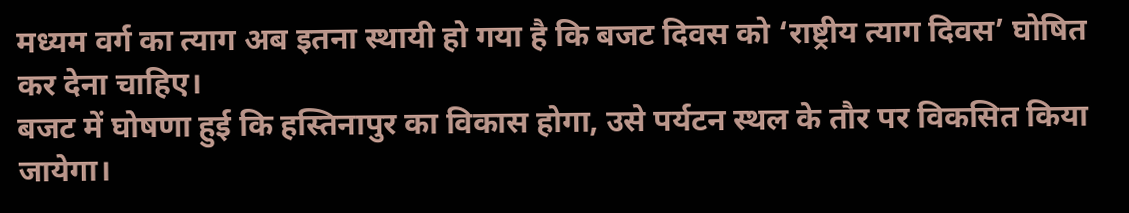मध्यम वर्ग का त्याग अब इतना स्थायी हो गया है कि बजट दिवस को ‘राष्ट्रीय त्याग दिवस’ घोषित कर देना चाहिए।
बजट में घोषणा हुई कि हस्तिनापुर का विकास होगा, उसे पर्यटन स्थल के तौर पर विकसित किया जायेगा।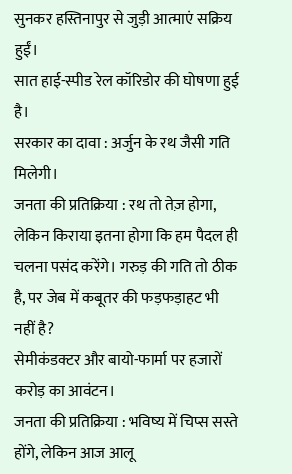सुनकर हस्तिनापुर से जुड़ी आत्माएं सक्रिय हुईं।
सात हाई-स्पीड रेल कॉरिडोर की घोषणा हुई है।
सरकार का दावा : अर्जुन के रथ जैसी गति मिलेगी।
जनता की प्रतिक्रिया : रथ तो तेज़ होगा, लेकिन किराया इतना होगा कि हम पैदल ही चलना पसंद करेंगे। गरुड़ की गति तो ठीक है, पर जेब में कबूतर की फड़फड़ाहट भी नहीं है?
सेमीकंडक्टर और बायो-फार्मा पर हजारों करोड़ का आवंटन।
जनता की प्रतिक्रिया : भविष्य में चिप्स सस्ते होंगे, लेकिन आज आलू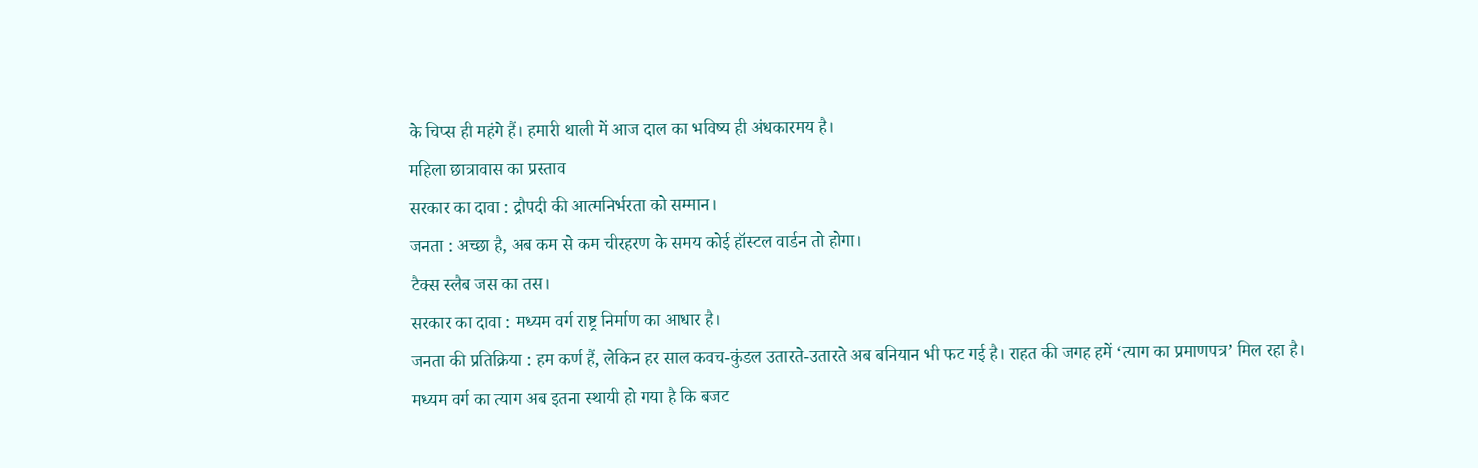के चिप्स ही महंगे हैं। हमारी थाली में आज दाल का भविष्य ही अंधकारमय है।
महिला छात्रावास का प्रस्ताव
सरकार का दावा : द्रौपदी की आत्मनिर्भरता को सम्मान।
जनता : अच्छा है, अब कम से कम चीरहरण के समय कोई हॉस्टल वार्डन तो होगा।
टैक्स स्लैब जस का तस।
सरकार का दावा : मध्यम वर्ग राष्ट्र निर्माण का आधार है।
जनता की प्रतिक्रिया : हम कर्ण हैं, लेकिन हर साल कवच-कुंडल उतारते-उतारते अब बनियान भी फट गई है। राहत की जगह हमें ‘त्याग का प्रमाणपत्र’ मिल रहा है।
मध्यम वर्ग का त्याग अब इतना स्थायी हो गया है कि बजट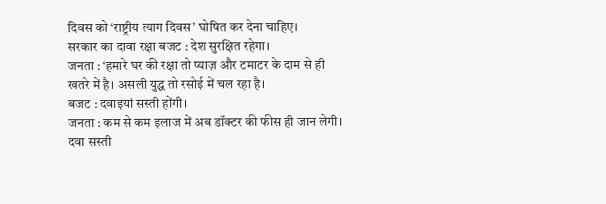दिवस को ‘राष्ट्रीय त्याग दिवस’ घोषित कर देना चाहिए।
सरकार का दावा रक्षा बजट : देश सुरक्षित रहेगा।
जनता : ‘हमारे घर की रक्षा तो प्याज़ और टमाटर के दाम से ही खतरे में है। असली युद्ध तो रसोई में चल रहा है।
बजट : दवाइयां सस्ती होंगी।
जनता : कम से कम इलाज में अब डॉक्टर की फीस ही जान लेगी। दवा सस्ती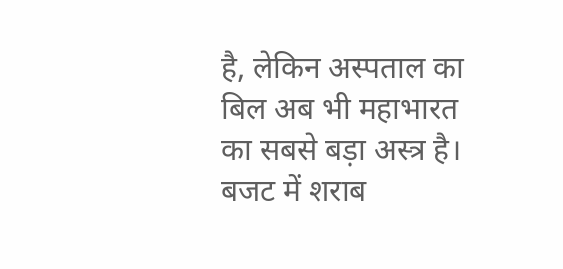है, लेकिन अस्पताल का बिल अब भी महाभारत का सबसे बड़ा अस्त्र है।
बजट में शराब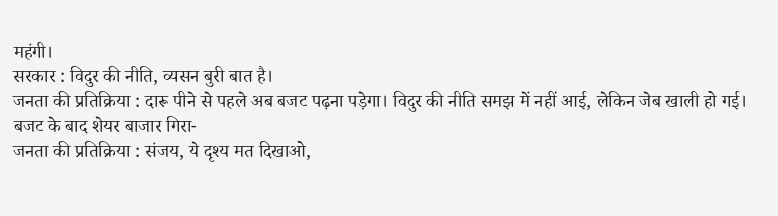महंगी।
सरकार : विदुर की नीति, व्यसन बुरी बात है।
जनता की प्रतिक्रिया : दारू पीने से पहले अब बजट पढ़ना पड़ेगा। विदुर की नीति समझ में नहीं आई, लेकिन जेब खाली हो गई।
बजट के बाद शेयर बाजार गिरा-
जनता की प्रतिक्रिया : संजय, ये दृश्य मत दिखाओ,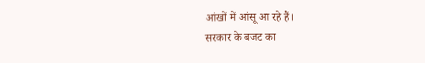आंखों में आंसू आ रहे हैं।
सरकार के बजट का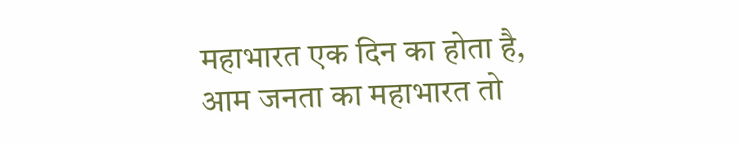महाभारत एक दिन का होता है, आम जनता का महाभारत तो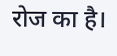रोज का है।